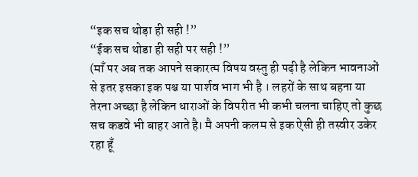“इक सच थोड़ा ही सही !”
“ईक सच थोडा ही सही पर सही !”
(माँ पर अब तक आपने सकारत्म विषय वस्तु ही पढ़ी है लेकिन भावनाओं से इतर इसका इक पश्च या पार्शव भाग भी है । लहरों के साथ बहना या तेरना अच्छा है लेकिन धाराओं के विपरीत भी कभी चलना चाहिए तो कुछ सच कडवे भी बाहर आते है। मै अपनी कलम से इक ऐसी ही तस्वीर उकेर रहा हूँ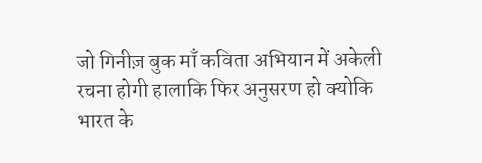जो गिनीज़ बुक माँ कविता अभियान में अकेली रचना होगी हालाकि फिर अनुसरण हो क्योकि भारत के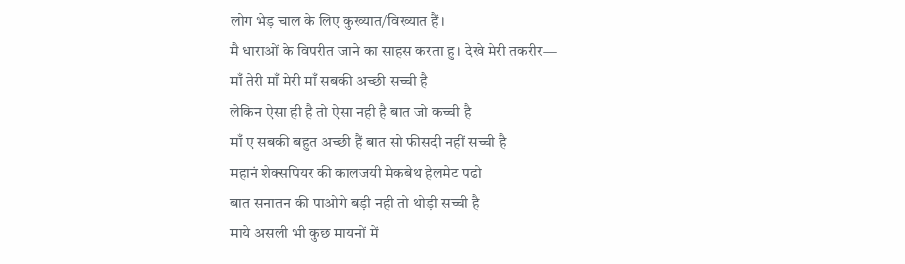लोग भेड़ चाल के लिए कुख्यात/विख्यात हैं।
मै धाराओं के विपरीत जाने का साहस करता हु। देखे मेरी तकरीर—
माँ तेरी माँ मेरी माँ सबकी अच्छी सच्ची है
लेकिन ऐसा ही है तो ऐसा नही है बात जो कच्ची है
माँ ए सबकी बहुत अच्छी हैं बात सो फीसदी नहीं सच्ची है
महानं शेक्सपियर की कालजयी मेकबेथ हेलमेट पढो
बात सनातन की पाओगे बड़ी नही तो थोड़ी सच्ची है
माये असली भी कुछ मायनों में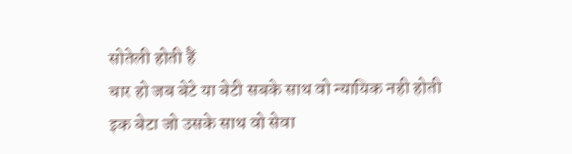सोतेली होती हैं
चार हो जब बेटे या बेटी सबके साथ वो न्यायिक नही होती
इक बेटा जो उसके साथ वो सेवा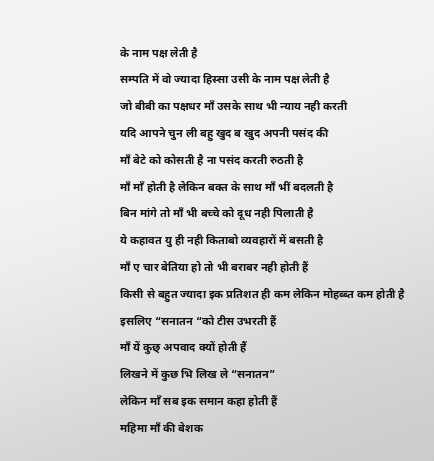के नाम पक्ष लेती है
सम्पति में वो ज्यादा हिस्सा उसी के नाम पक्ष लेती है
जो बीबी का पक्षधर माँ उसके साथ भी न्याय नही करती
यदि आपने चुन ली बहु खुद ब खुद अपनी पसंद की
माँ बेटे को कोसती है ना पसंद करती रुठती है
माँ माँ होती है लेकिन बक्त के साथ माँ भीं बदलती है
बिन मांगे तो माँ भी बच्चे को दूध नही पिलाती है
ये कहावत यु ही नही किताबो व्यवहारों में बसती है
माँ ए चार बेतिया हो तो भी बराबर नही होती हैं
किसी से बहुत ज्यादा इक प्रतिशत ही कम लेकिन मोहब्ब्त कम होती है
इसलिए “सनातन “को टीस उभरती हैं
माँ यें कुछ् अपवाद क्यों होती हैं
लिखने में कुछ भि लिख ले “सनातन”
लेकिन माँ सब इक समान कहा होती हैं
महिमा माँ की बेशक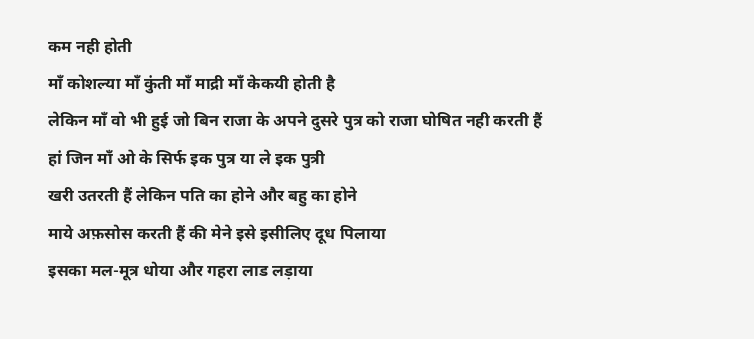कम नही होती
माँ कोशल्या माँ कुंती माँ माद्री माँ केकयी होती है
लेकिन माँ वो भी हुई जो बिन राजा के अपने दुसरे पुत्र को राजा घोषित नही करती हैं
हां जिन माँ ओ के सिर्फ इक पुत्र या ले इक पुत्री
खरी उतरती हैं लेकिन पति का होने और बहु का होने
माये अफ़सोस करती हैं की मेने इसे इसीलिए दूध पिलाया
इसका मल-मूत्र धोया और गहरा लाड लड़ाया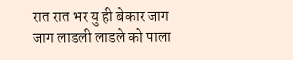रात रात भर यु ही बेकार जाग जाग लाडली लाडले को पाला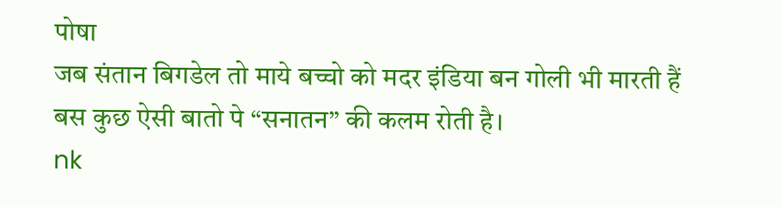पोषा
जब संतान बिगडेल तो माये बच्चो को मदर इंडिया बन गोली भी मारती हैं
बस कुछ ऐसी बातो पे “सनातन” की कलम रोती है।
nk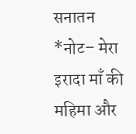सनातन
*नोट– मेरा इरादा माँ की महिमा और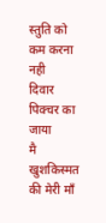स्तुति को कम करना नही
दिवार पिक्चर का जाया
मै खुशकिस्मत की मेरी माँ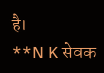है।
**N K सेवक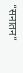“सनातन”